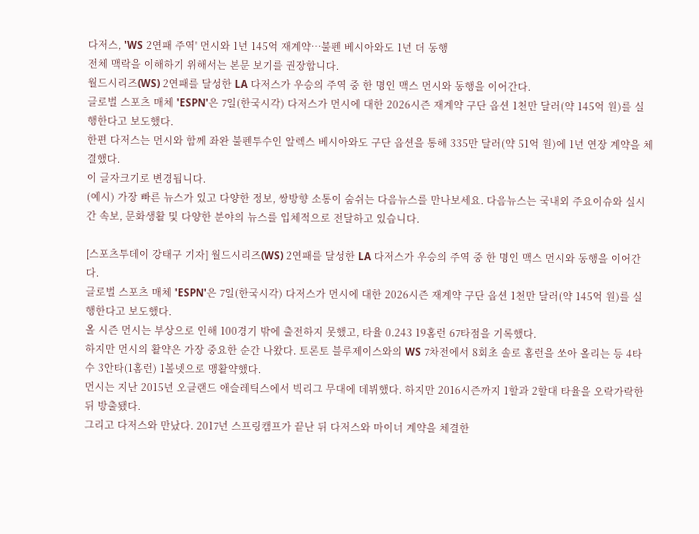다저스, 'WS 2연패 주역' 먼시와 1년 145억 재계약…불펜 베시아와도 1년 더 동행
전체 맥락을 이해하기 위해서는 본문 보기를 권장합니다.
월드시리즈(WS) 2연패를 달성한 LA 다저스가 우승의 주역 중 한 명인 맥스 먼시와 동행을 이어간다.
글로벌 스포츠 매체 'ESPN'은 7일(한국시각) 다저스가 먼시에 대한 2026시즌 재계약 구단 옵션 1천만 달러(약 145억 원)를 실행한다고 보도했다.
한편 다저스는 먼시와 함께 좌완 불펜투수인 알렉스 베시아와도 구단 옵션을 통해 335만 달러(약 51억 원)에 1년 연장 계약을 체결했다.
이 글자크기로 변경됩니다.
(예시) 가장 빠른 뉴스가 있고 다양한 정보, 쌍방향 소통이 숨쉬는 다음뉴스를 만나보세요. 다음뉴스는 국내외 주요이슈와 실시간 속보, 문화생활 및 다양한 분야의 뉴스를 입체적으로 전달하고 있습니다.

[스포츠투데이 강태구 기자] 월드시리즈(WS) 2연패를 달성한 LA 다저스가 우승의 주역 중 한 명인 맥스 먼시와 동행을 이어간다.
글로벌 스포츠 매체 'ESPN'은 7일(한국시각) 다저스가 먼시에 대한 2026시즌 재계약 구단 옵션 1천만 달러(약 145억 원)를 실행한다고 보도했다.
올 시즌 먼시는 부상으로 인해 100경기 밖에 출전하지 못했고, 타율 0.243 19홈런 67타점을 기록했다.
하지만 먼시의 활약은 가장 중요한 순간 나왔다. 토론토 블루제이스와의 WS 7차전에서 8회초 솔로 홈런을 쏘아 올리는 등 4타수 3안타(1홈런) 1볼넷으로 맹활약했다.
먼시는 지난 2015년 오클랜드 애슬레틱스에서 빅리그 무대에 데뷔했다. 하지만 2016시즌까지 1할과 2할대 타율을 오락가락한 뒤 방출됐다.
그리고 다저스와 만났다. 2017년 스프링캠프가 끝난 뒤 다저스와 마이너 계약을 체결한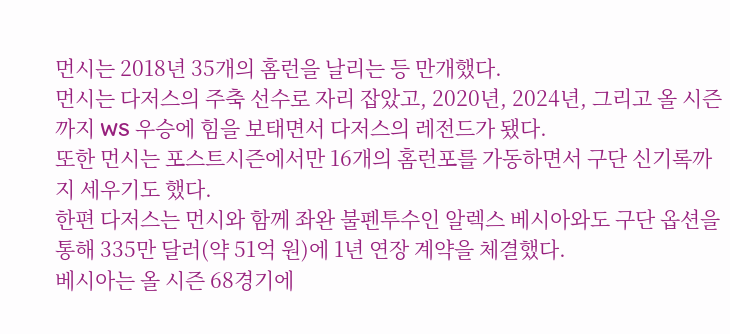먼시는 2018년 35개의 홈런을 날리는 등 만개했다.
먼시는 다저스의 주축 선수로 자리 잡았고, 2020년, 2024년, 그리고 올 시즌까지 WS 우승에 힘을 보태면서 다저스의 레전드가 됐다.
또한 먼시는 포스트시즌에서만 16개의 홈런포를 가동하면서 구단 신기록까지 세우기도 했다.
한편 다저스는 먼시와 함께 좌완 불펜투수인 알렉스 베시아와도 구단 옵션을 통해 335만 달러(약 51억 원)에 1년 연장 계약을 체결했다.
베시아는 올 시즌 68경기에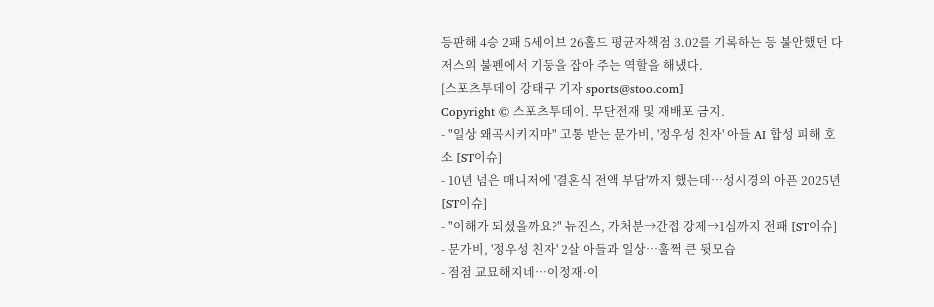등판해 4승 2패 5세이브 26홀드 평균자책점 3.02를 기록하는 등 불안했던 다저스의 불펜에서 기둥을 잡아 주는 역할을 해냈다.
[스포츠투데이 강태구 기자 sports@stoo.com]
Copyright © 스포츠투데이. 무단전재 및 재배포 금지.
- "일상 왜곡시키지마" 고통 받는 문가비, '정우성 친자' 아들 AI 합성 피해 호소 [ST이슈]
- 10년 넘은 매니저에 '결혼식 전액 부담'까지 했는데…성시경의 아픈 2025년 [ST이슈]
- "이해가 되셨을까요?" 뉴진스, 가처분→간접 강제→1심까지 전패 [ST이슈]
- 문가비, '정우성 친자' 2살 아들과 일상…훌쩍 큰 뒷모습
- 점점 교묘해지네…이정재·이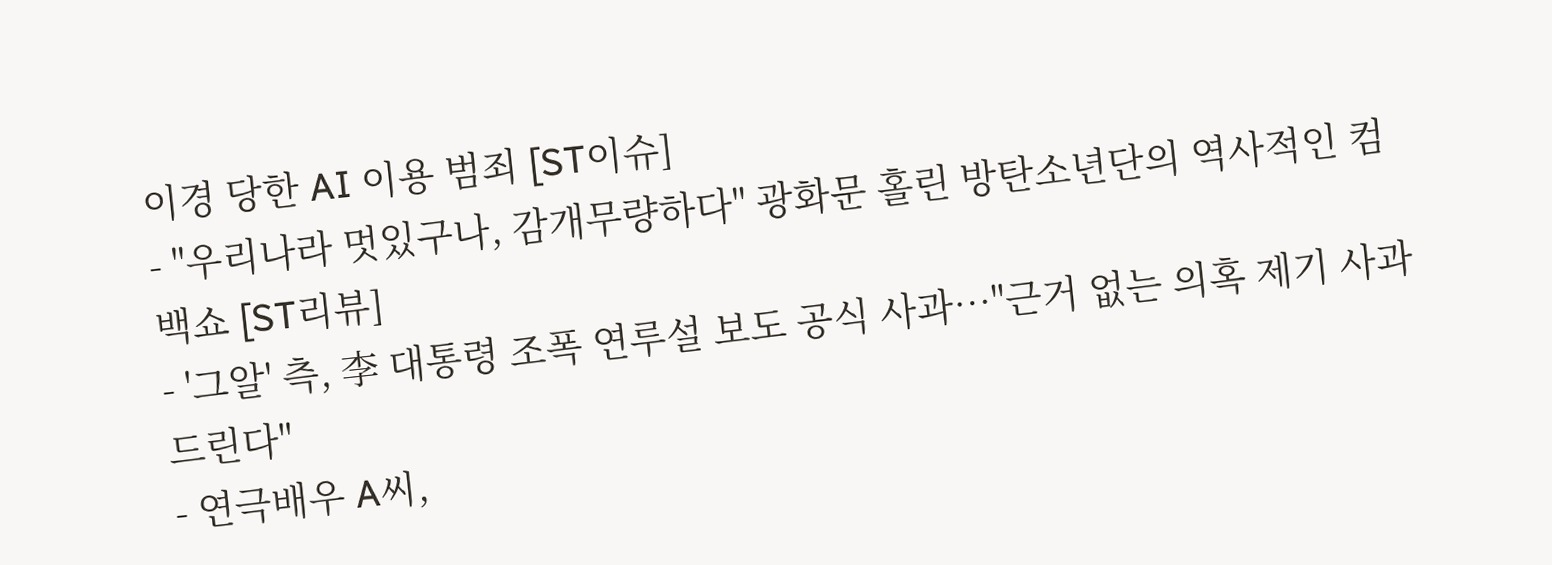이경 당한 AI 이용 범죄 [ST이슈]
- "우리나라 멋있구나, 감개무량하다" 광화문 홀린 방탄소년단의 역사적인 컴백쇼 [ST리뷰]
- '그알' 측, 李 대통령 조폭 연루설 보도 공식 사과…"근거 없는 의혹 제기 사과드린다"
- 연극배우 A씨,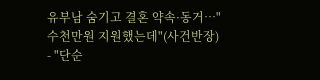유부남 숨기고 결혼 약속·동거…"수천만원 지원했는데"(사건반장)
- "단순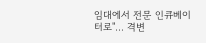임대에서 전문 인큐베이터로"… 격변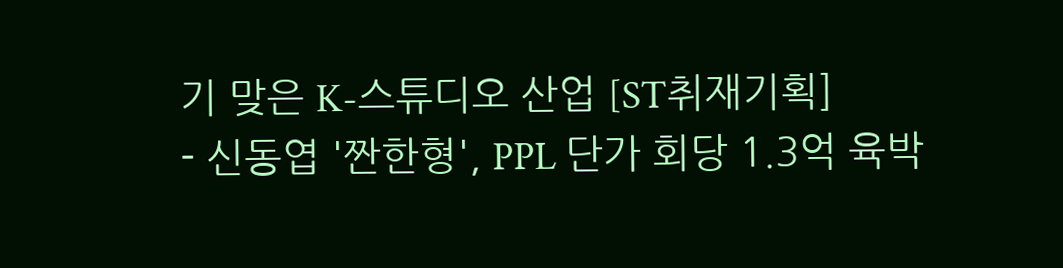기 맞은 K-스튜디오 산업 [ST취재기획]
- 신동엽 '짠한형', PPL 단가 회당 1.3억 육박